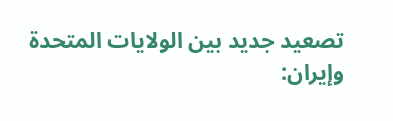تصعيد جديد بين الولايات المتحدة وإيران: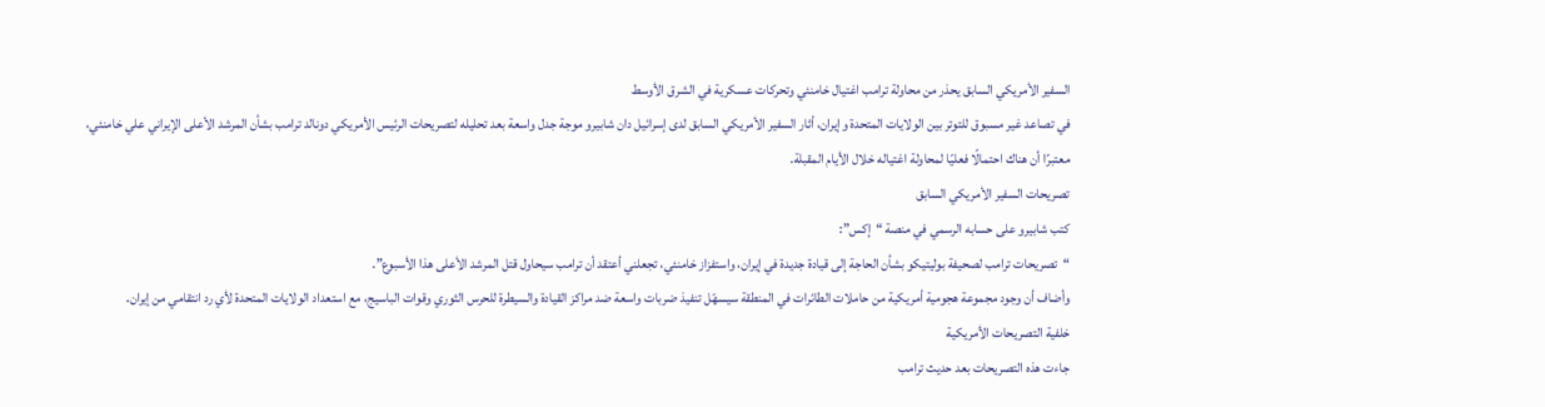السفير الأمريكي السابق يحذر من محاولة ترامب اغتيال خامنئي وتحركات عسكرية في الشرق الأوسط
في تصاعد غير مسبوق للتوتر بين الولايات المتحدة وإيران، أثار السفير الأمريكي السابق لدى إسرائيل دان شابيرو موجة جدل واسعة بعد تحليله لتصريحات الرئيس الأمريكي دونالد ترامب بشأن المرشد الأعلى الإيراني علي خامنئي، معتبرًا أن هناك احتمالًا فعليًا لمحاولة اغتياله خلال الأيام المقبلة.
تصريحات السفير الأمريكي السابق
كتب شابيرو على حسابه الرسمي في منصة “إكس”:
“تصريحات ترامب لصحيفة بوليتيكو بشأن الحاجة إلى قيادة جديدة في إيران، واستفزاز خامنئي، تجعلني أعتقد أن ترامب سيحاول قتل المرشد الأعلى هذا الأسبوع”.
وأضاف أن وجود مجموعة هجومية أمريكية من حاملات الطائرات في المنطقة سيسهّل تنفيذ ضربات واسعة ضد مراكز القيادة والسيطرة للحرس الثوري وقوات الباسيج، مع استعداد الولايات المتحدة لأي رد انتقامي من إيران.
خلفية التصريحات الأمريكية
جاءت هذه التصريحات بعد حديث ترامب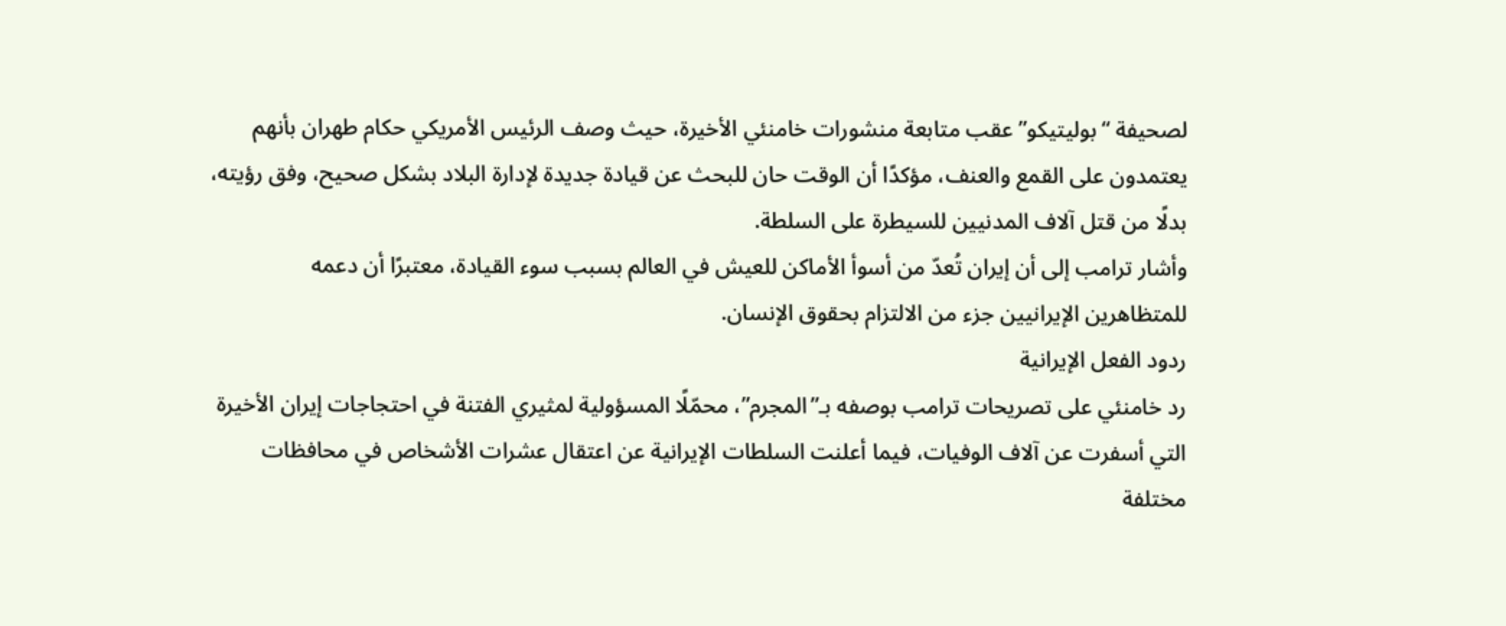لصحيفة “بوليتيكو” عقب متابعة منشورات خامنئي الأخيرة، حيث وصف الرئيس الأمريكي حكام طهران بأنهم يعتمدون على القمع والعنف، مؤكدًا أن الوقت حان للبحث عن قيادة جديدة لإدارة البلاد بشكل صحيح، وفق رؤيته، بدلًا من قتل آلاف المدنيين للسيطرة على السلطة.
وأشار ترامب إلى أن إيران تُعدّ من أسوأ الأماكن للعيش في العالم بسبب سوء القيادة، معتبرًا أن دعمه للمتظاهرين الإيرانيين جزء من الالتزام بحقوق الإنسان.
ردود الفعل الإيرانية
رد خامنئي على تصريحات ترامب بوصفه بـ”المجرم”، محمّلًا المسؤولية لمثيري الفتنة في احتجاجات إيران الأخيرة التي أسفرت عن آلاف الوفيات، فيما أعلنت السلطات الإيرانية عن اعتقال عشرات الأشخاص في محافظات مختلفة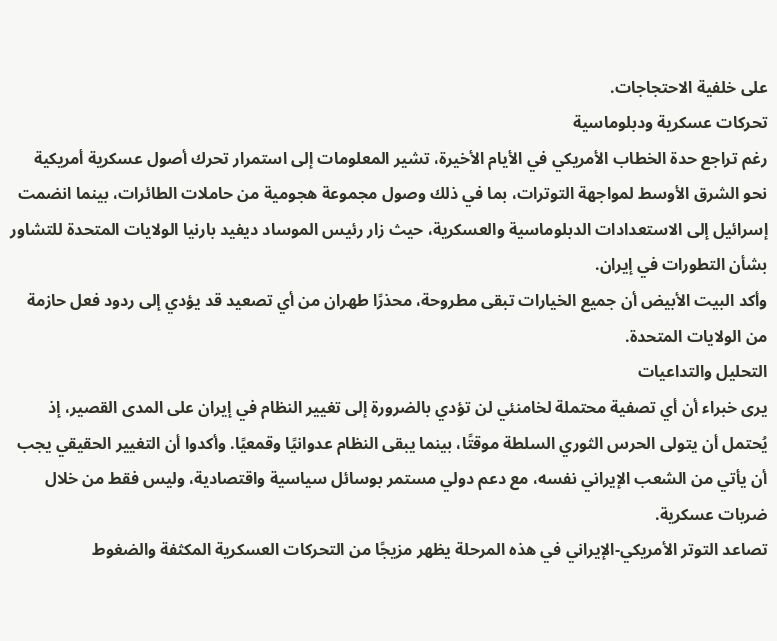على خلفية الاحتجاجات.
تحركات عسكرية ودبلوماسية
رغم تراجع حدة الخطاب الأمريكي في الأيام الأخيرة، تشير المعلومات إلى استمرار تحرك أصول عسكرية أمريكية نحو الشرق الأوسط لمواجهة التوترات، بما في ذلك وصول مجموعة هجومية من حاملات الطائرات، بينما انضمت إسرائيل إلى الاستعدادات الدبلوماسية والعسكرية، حيث زار رئيس الموساد ديفيد بارنيا الولايات المتحدة للتشاور بشأن التطورات في إيران.
وأكد البيت الأبيض أن جميع الخيارات تبقى مطروحة، محذرًا طهران من أي تصعيد قد يؤدي إلى ردود فعل حازمة من الولايات المتحدة.
التحليل والتداعيات
يرى خبراء أن أي تصفية محتملة لخامنئي لن تؤدي بالضرورة إلى تغيير النظام في إيران على المدى القصير، إذ يُحتمل أن يتولى الحرس الثوري السلطة موقتًا، بينما يبقى النظام عدوانيًا وقمعيًا. وأكدوا أن التغيير الحقيقي يجب أن يأتي من الشعب الإيراني نفسه، مع دعم دولي مستمر بوسائل سياسية واقتصادية، وليس فقط من خلال ضربات عسكرية.
تصاعد التوتر الأمريكي-الإيراني في هذه المرحلة يظهر مزيجًا من التحركات العسكرية المكثفة والضغوط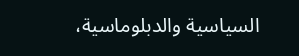السياسية والدبلوماسية،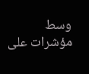وسط مؤشرات على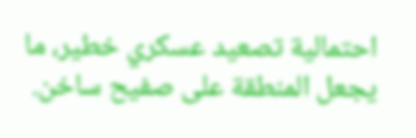احتمالية تصعيد عسكري خطير، ما يجعل المنطقة على صفيح ساخن.